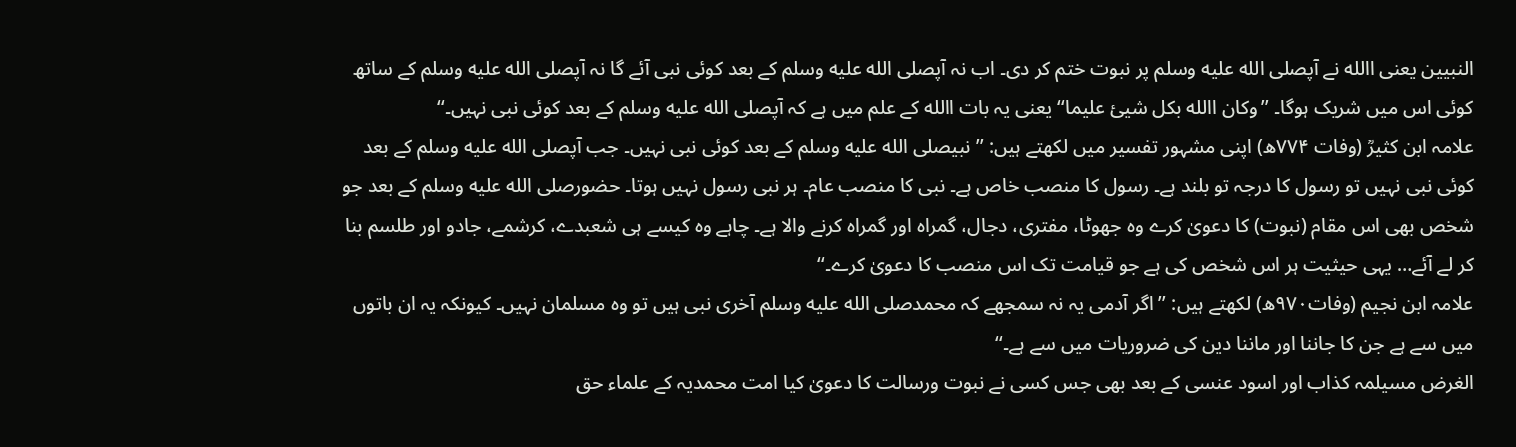النبیین یعنی االله نے آپصلى الله عليه وسلم پر نبوت ختم کر دی۔ اب نہ آپصلى الله عليه وسلم کے بعد کوئی نبی آئے گا نہ آپصلى الله عليه وسلم کے ساتھ کوئی اس میں شریک ہوگا۔ ’’وکان االله بکل شییٔ علیما‘‘ یعنی یہ بات االله کے علم میں ہے کہ آپصلى الله عليه وسلم کے بعد کوئی نبی نہیں۔‘‘
علامہ ابن کثیرؒ (وفات ۷۷۴ھ) اپنی مشہور تفسیر میں لکھتے ہیں: ’’نبیصلى الله عليه وسلم کے بعد کوئی نبی نہیں۔ جب آپصلى الله عليه وسلم کے بعد کوئی نبی نہیں تو رسول کا درجہ تو بلند ہے۔ رسول کا منصب خاص ہے۔ نبی کا منصب عام۔ ہر نبی رسول نہیں ہوتا۔ حضورصلى الله عليه وسلم کے بعد جو شخص بھی اس مقام (نبوت) کا دعویٰ کرے وہ جھوٹا، مفتری، دجال، گمراہ اور گمراہ کرنے والا ہے۔ چاہے وہ کیسے ہی شعبدے، کرشمے، جادو اور طلسم بنا کر لے آئے… یہی حیثیت ہر اس شخص کی ہے جو قیامت تک اس منصب کا دعویٰ کرے۔‘‘
علامہ ابن نجیم (وفات۹۷۰ھ) لکھتے ہیں: ’’اگر آدمی یہ نہ سمجھے کہ محمدصلى الله عليه وسلم آخری نبی ہیں تو وہ مسلمان نہیں۔ کیونکہ یہ ان باتوں میں سے ہے جن کا جاننا اور ماننا دین کی ضروریات میں سے ہے۔‘‘
الغرض مسیلمہ کذاب اور اسود عنسی کے بعد بھی جس کسی نے نبوت ورسالت کا دعویٰ کیا امت محمدیہ کے علماء حق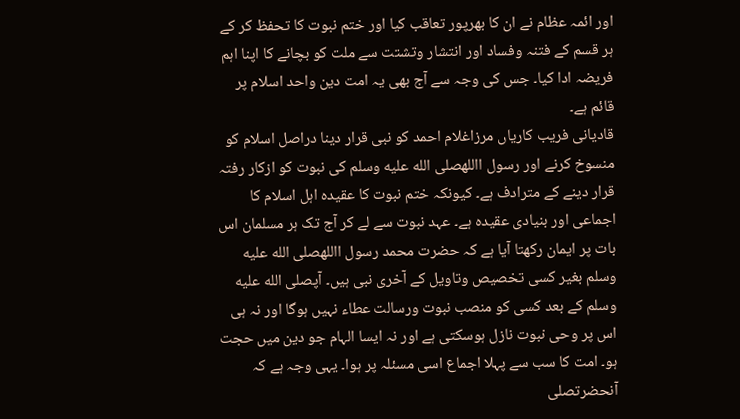اور ائمہ عظام نے ان کا بھرپور تعاقب کیا اور ختم نبوت کا تحفظ کر کے ہر قسم کے فتنہ وفساد اور انتشار وتشتت سے ملت کو بچانے کا اپنا اہم فریضہ ادا کیا۔ جس کی وجہ سے آج بھی یہ امت دین واحد اسلام پر قائم ہے۔
قادیانی فریب کاریاں مرزاغلام احمد کو نبی قرار دینا دراصل اسلام کو منسوخ کرنے اور رسول االلهصلى الله عليه وسلم کی نبوت کو ازکار رفتہ قرار دینے کے مترادف ہے۔ کیونکہ ختم نبوت کا عقیدہ اہل اسلام کا اجماعی اور بنیادی عقیدہ ہے۔ عہد نبوت سے لے کر آج تک ہر مسلمان اس بات پر ایمان رکھتا آیا ہے کہ حضرت محمد رسول االلهصلى الله عليه وسلم بغیر کسی تخصیص وتاویل کے آخری نبی ہیں۔ آپصلى الله عليه وسلم کے بعد کسی کو منصب نبوت ورسالت عطاء نہیں ہوگا اور نہ ہی اس پر وحی نبوت نازل ہوسکتی ہے اور نہ ایسا الہام جو دین میں حجت ہو۔ امت کا سب سے پہلا اجماع اسی مسئلہ پر ہوا۔ یہی وجہ ہے کہ آنحضرتصلى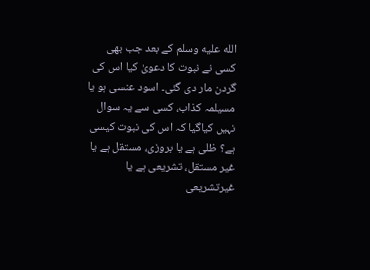الله عليه وسلم کے بعد جب بھی کسی نے نبوت کا دعویٰ کیا اس کی گردن مار دی گئی۔ اسود عنسی ہو یا مسیلمہ کذاب، کسی سے یہ سوال نہیں کیاگیا کہ اس کی نبوت کیسی ہے؟ ظلی ہے یا بروزی، مستقل ہے یا غیر مستقل، تشریعی ہے یا غیرتشریعی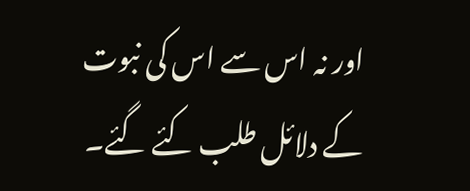اور نہ اس سے اس کی نبوت کے دلائل طلب کئے گئے۔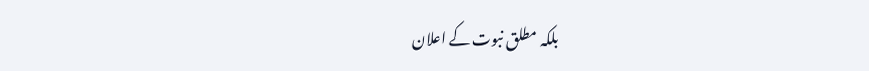بلکہ مطلق نبوت کے اعلان